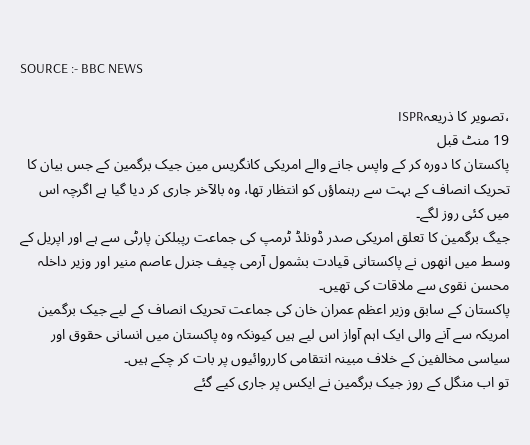SOURCE :- BBC NEWS

،تصویر کا ذریعہISPR
19 منٹ قبل
پاکستان کا دورہ کر کے واپس جانے والے امریکی کانگریس مین جیک برگمین کے جس بیان کا تحریک انصاف کے بہت سے رہنماؤں کو انتظار تھا، وہ بالآخر جاری کر دیا گیا ہے اگرچہ اس میں کئی روز لگے۔
جیگ برگمین کا تعلق امریکی صدر ڈونلڈ ٹرمپ کی جماعت رپبلکن پارٹی سے ہے اور اپریل کے وسط میں انھوں نے پاکستانی قیادت بشمول آرمی چیف جنرل عاصم منیر اور وزیر داخلہ محسن نقوی سے ملاقات کی تھیں۔
پاکستان کے سابق وزیر اعظم عمران خان کی جماعت تحریک انصاف کے لیے جیک برگمین امریکہ سے آنے والی ایک اہم آواز اس لیے ہیں کیونکہ وہ پاکستان میں انسانی حقوق اور سیاسی مخالفین کے خلاف مبینہ انتقامی کارروائیوں پر بات کر چکے ہیں۔
تو اب منگل کے روز جیک برگمین نے ایکس پر جاری کیے گئے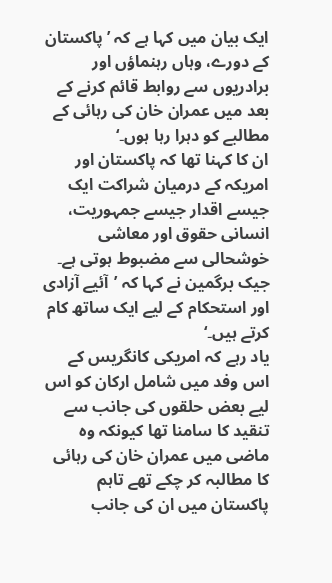ایک بیان میں کہا ہے کہ ’پاکستان کے دورے، وہاں رہنماؤں اور برادریوں سے روابط قائم کرنے کے بعد میں عمران خان کی رہائی کے مطالبے کو دہرا رہا ہوں۔‘
ان کا کہنا تھا کہ پاکستان اور امریکہ کے درمیان شراکت ایک جیسے اقدار جیسے جمہوریت، انسانی حقوق اور معاشی خوشحالی سے مضبوط ہوتی ہے۔
جیک برگمین نے کہا کہ ’آئیے آزادی اور استحکام کے لیے ایک ساتھ کام کرتے ہیں۔‘
یاد رہے کہ امریکی کانگریس کے اس وفد میں شامل ارکان کو اس لیے بعض حلقوں کی جانب سے تنقید کا سامنا تھا کیونکہ وہ ماضی میں عمران خان کی رہائی کا مطالبہ کر چکے تھے تاہم پاکستان میں ان کی جانب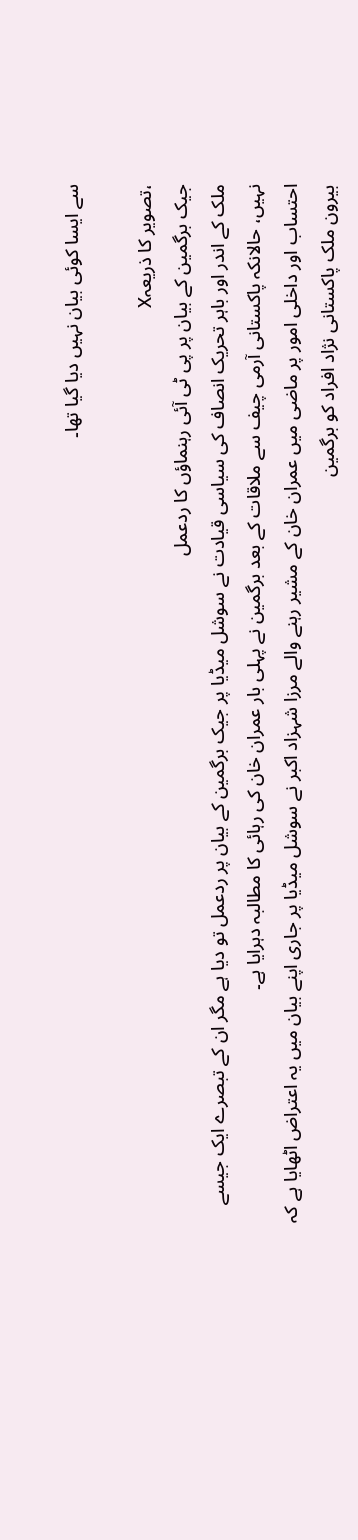سے ایسا کوئی بیان نہیں دیا گیا تھا۔

،تصویر کا ذریعہX
جیک برگمین کے بیان پر پی ٹی آئی رہنماؤں کا ردعمل
ملک کے اندر اور باہر تحریک انصاف کی سیاسی قیادت نے سوشل میڈیا پر جیک برگمین کے بیان پر ردعمل تو دیا ہے مگر ان کے تبصرے ایک جیسے نہیں، حالانکہ پاکستانی آرمی چیف سے ملاقات کے بعد برگمین نے پہلی بار عمران خان کی رہائی کا مطالبہ دہرایا ہے۔
احتساب اور داخلی امور پر ماضی میں عمران خان کے مشیر رہنے والے مرزا شہزاد اکبر نے سوشل میڈیا پر جاری اپنے بیان میں یہ اعتراض اٹھایا ہے کہ بیرون ملک پاکستانی نژاد افراد کو برگمین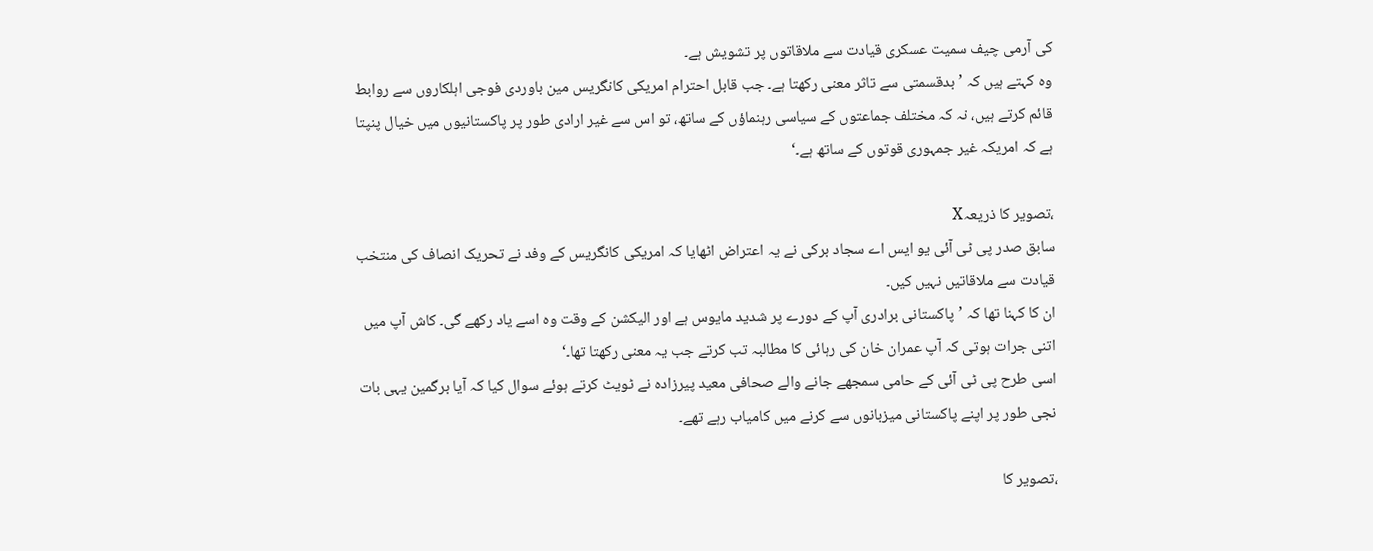کی آرمی چیف سمیت عسکری قیادت سے ملاقاتوں پر تشویش ہے۔
وہ کہتے ہیں کہ ’بدقسمتی سے تاثر معنی رکھتا ہے۔ جب قابل احترام امریکی کانگریس مین باوردی فوجی اہلکاروں سے روابط قائم کرتے ہیں، نہ کہ مختلف جماعتوں کے سیاسی رہنماؤں کے ساتھ، تو اس سے غیر ارادی طور پر پاکستانیوں میں خیال پنپتا ہے کہ امریکہ غیر جمہوری قوتوں کے ساتھ ہے۔‘

،تصویر کا ذریعہX
سابق صدر پی ٹی آئی یو ایس اے سجاد برکی نے یہ اعتراض اٹھایا کہ امریکی کانگریس کے وفد نے تحریک انصاف کی منتخب قیادت سے ملاقاتیں نہیں کیں۔
ان کا کہنا تھا کہ ’پاکستانی برادری آپ کے دورے پر شدید مایوس ہے اور الیکشن کے وقت وہ اسے یاد رکھے گی۔ کاش آپ میں اتنی جرات ہوتی کہ آپ عمران خان کی رہائی کا مطالبہ تب کرتے جب یہ معنی رکھتا تھا۔‘
اسی طرح پی ٹی آئی کے حامی سمجھے جانے والے صحافی معید پیرزادہ نے ٹویٹ کرتے ہوئے سوال کیا کہ آیا برگمین یہی بات نجی طور پر اپنے پاکستانی میزبانوں سے کرنے میں کامیاب رہے تھے۔

،تصویر کا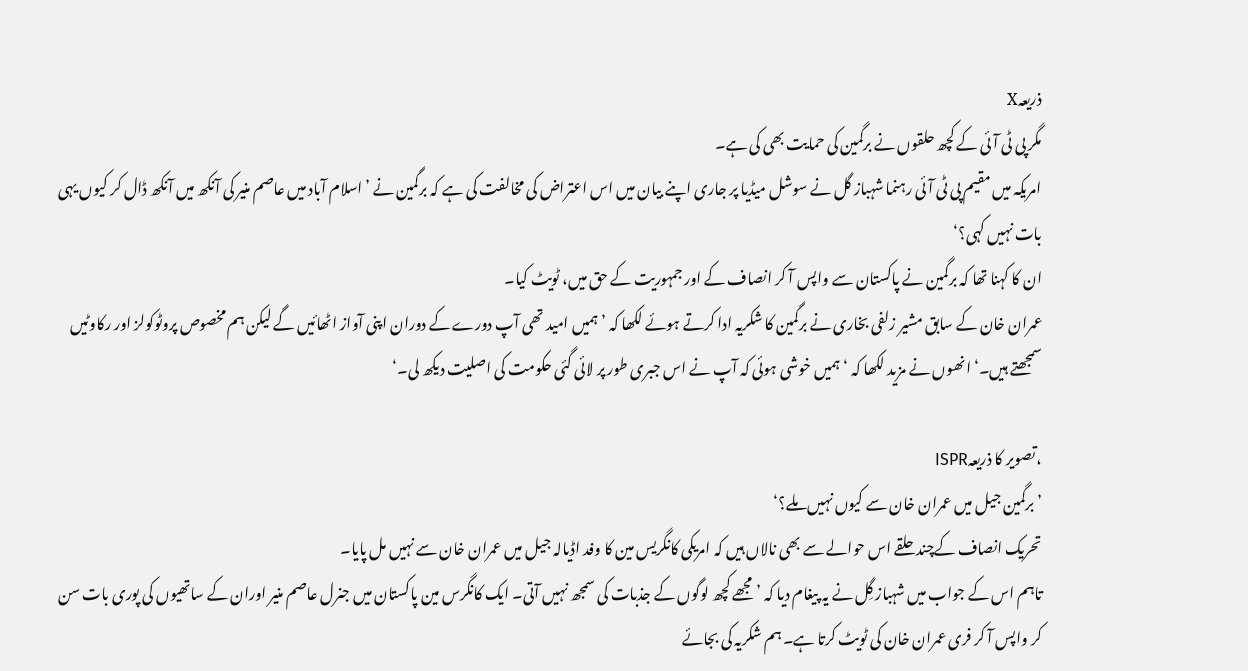ذریعہX
مگر پی ٹی آئی کے کچھ حلقوں نے برگمین کی حمایت بھی کی ہے۔
امریکہ میں مقیم پی ٹی آئی رہنما شہباز گل نے سوشل میڈیا پر جاری اپنے بیان میں اس اعتراض کی مخالفت کی ہے کہ برگمین نے ’اسلام آباد میں عاصم منیر کی آنکھ میں آنکھ ڈال کر کیوں یہی بات نہیں کہی؟‘
ان کا کہنا تھا کہ برگمین نے پاکستان سے واپس آ کر انصاف کے اور جمہوریت کے حق میں، ٹویٹ کیا۔
عمران خان کے سابق مشیر زلفی بخاری نے برگمین کا شکریہ ادا کرتے ہوئے لکھا کہ ’ہمیں امید تھی آپ دورے کے دوران اپنی آواز اٹھائیں گے لیکن ہم مخصوص پروٹوکولز اور رکاوٹیں سمجھتے ہیں۔‘ انھوں نے مزید لکھا کہ ‘ہمیں خوشی ہوئی کہ آپ نے اس جبری طور پر لائی گئی حکومت کی اصلیت دیکھ لی۔‘

،تصویر کا ذریعہISPR
’برگمین جیل میں عمران خان سے کیوں نہیں ملے؟‘
تحریک انصاف کےچند حلقے اس حوالے سے بھی نالاں ہیں کہ امریکی کانگریس مین کا وفد اڈیالہ جیل میں عمران خان سے نہیں مل پایا۔
تاہم اس کے جواب میں شہباز گِل نے یہ پیغام دیا کہ ’مجھے کچھ لوگوں کے جذبات کی سمجھ نہیں آتی۔ ایک کانگرس مین پاکستان میں جنرل عاصم منیر اوران کے ساتھیوں کی پوری بات سن کر واپس آ کر فری عمران خان کی ٹویٹ کرتا ہے۔ ہم شکریہ کی بجائے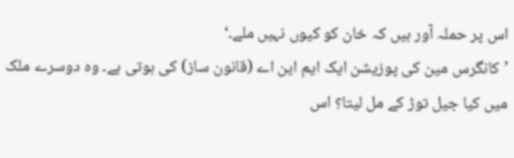اس پر حملہ آور ہیں کہ خان کو کیوں نہیں ملے۔‘
’کانگرس مین کی پوزیشن ایک ایم این اے (قانون ساز) کی ہوتی ہے۔ وہ دوسرے ملک میں کیا جیل توڑ کے مل لیتا؟ اس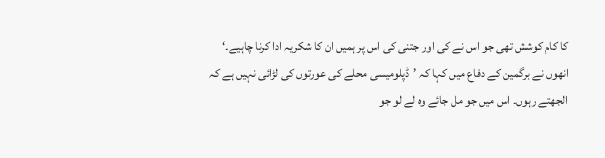کا کام کوشش تھی جو اس نے کی اور جتنی کی اس پر ہمیں ان کا شکریہ ادا کرنا چاہیے۔‘
انھوں نے برگمین کے دفاع میں کہا کہ ’ڈپلومیسی محلے کی عورتوں کی لڑائی نہیں ہے کہ الجھتے رہوں۔ اس میں جو مل جائے وہ لے لو جو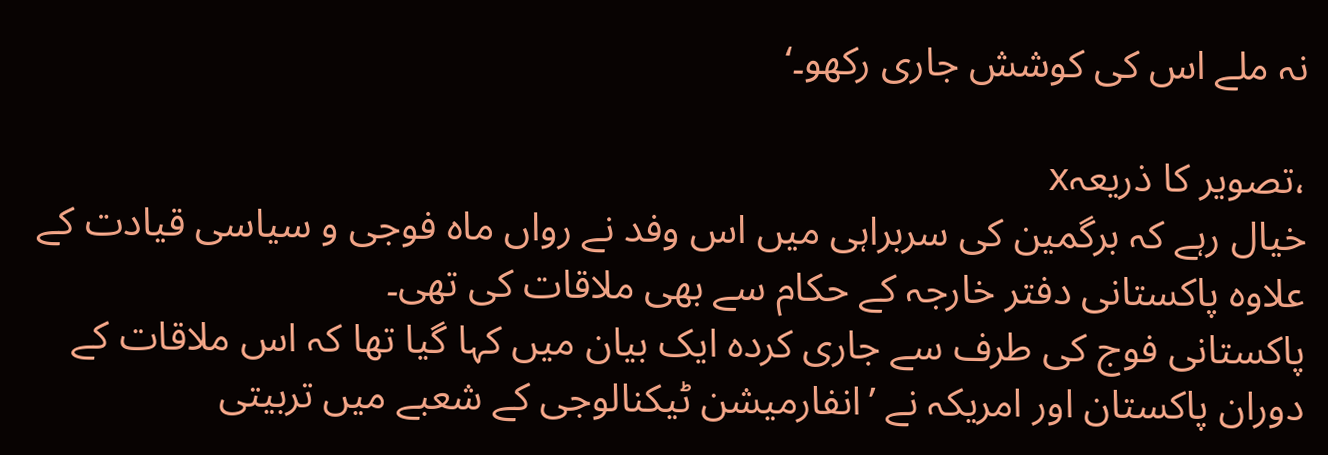نہ ملے اس کی کوشش جاری رکھو۔‘

،تصویر کا ذریعہx
خیال رہے کہ برگمین کی سربراہی میں اس وفد نے رواں ماہ فوجی و سیاسی قیادت کے علاوہ پاکستانی دفتر خارجہ کے حکام سے بھی ملاقات کی تھی۔
پاکستانی فوج کی طرف سے جاری کردہ ایک بیان میں کہا گیا تھا کہ اس ملاقات کے دوران پاکستان اور امریکہ نے ’انفارمیشن ٹیکنالوجی کے شعبے میں تربیتی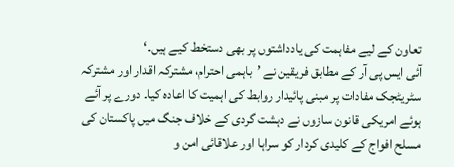تعاون کے لیے مفاہمت کی یادداشتوں پر بھی دستخط کیے ہیں۔‘
آئی ایس پی آر کے مطابق فریقین نے ’باہمی احترام، مشترکہ اقدار اور مشترکہ سٹریٹجک مفادات پر مبنی پائیدار روابط کی اہمیت کا اعادہ کیا۔ دورے پر آئے ہوئے امریکی قانون سازوں نے دہشت گردی کے خلاف جنگ میں پاکستان کی مسلح افواج کے کلیدی کردار کو سراہا اور علاقائی امن و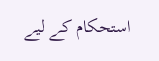استحکام کے لیے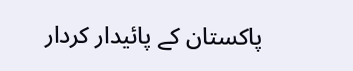پاکستان کے پائیدار کردار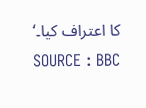کا اعتراف کیا۔‘
SOURCE : BBC